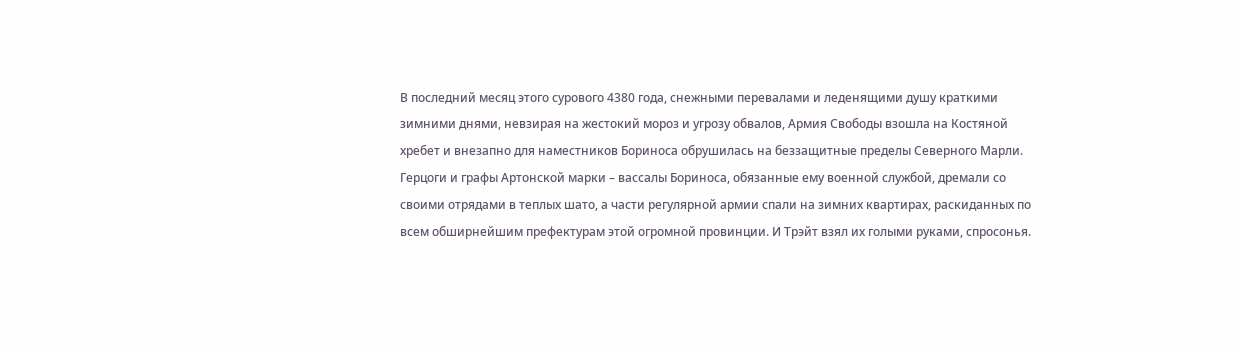В последний месяц этого сурового 4380 года, снежными перевалами и леденящими душу краткими зимними днями, невзирая на жестокий мороз и угрозу обвалов, Армия Свободы взошла на Костяной хребет и внезапно для наместников Бориноса обрушилась на беззащитные пределы Северного Марли.
Герцоги и графы Артонской марки – вассалы Бориноса, обязанные ему военной службой, дремали со своими отрядами в теплых шато, а части регулярной армии спали на зимних квартирах, раскиданных по всем обширнейшим префектурам этой огромной провинции. И Трэйт взял их голыми руками, спросонья.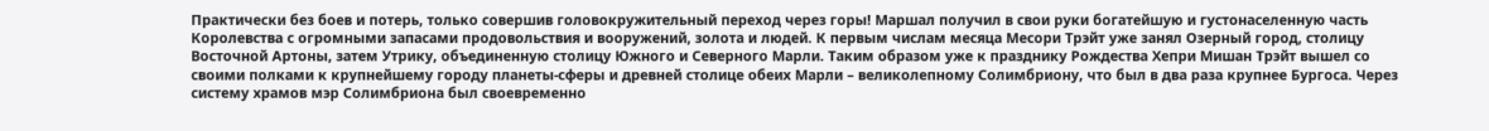Практически без боев и потерь, только совершив головокружительный переход через горы! Маршал получил в свои руки богатейшую и густонаселенную часть Королевства с огромными запасами продовольствия и вооружений, золота и людей. К первым числам месяца Месори Трэйт уже занял Озерный город, столицу Восточной Артоны, затем Утрику, объединенную столицу Южного и Северного Марли. Таким образом уже к празднику Рождества Хепри Мишан Трэйт вышел со своими полками к крупнейшему городу планеты-сферы и древней столице обеих Марли – великолепному Солимбриону, что был в два раза крупнее Бургоса. Через систему храмов мэр Солимбриона был своевременно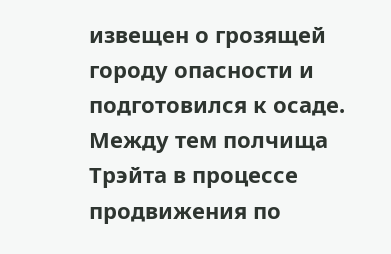извещен о грозящей городу опасности и подготовился к осаде.
Между тем полчища Трэйта в процессе продвижения по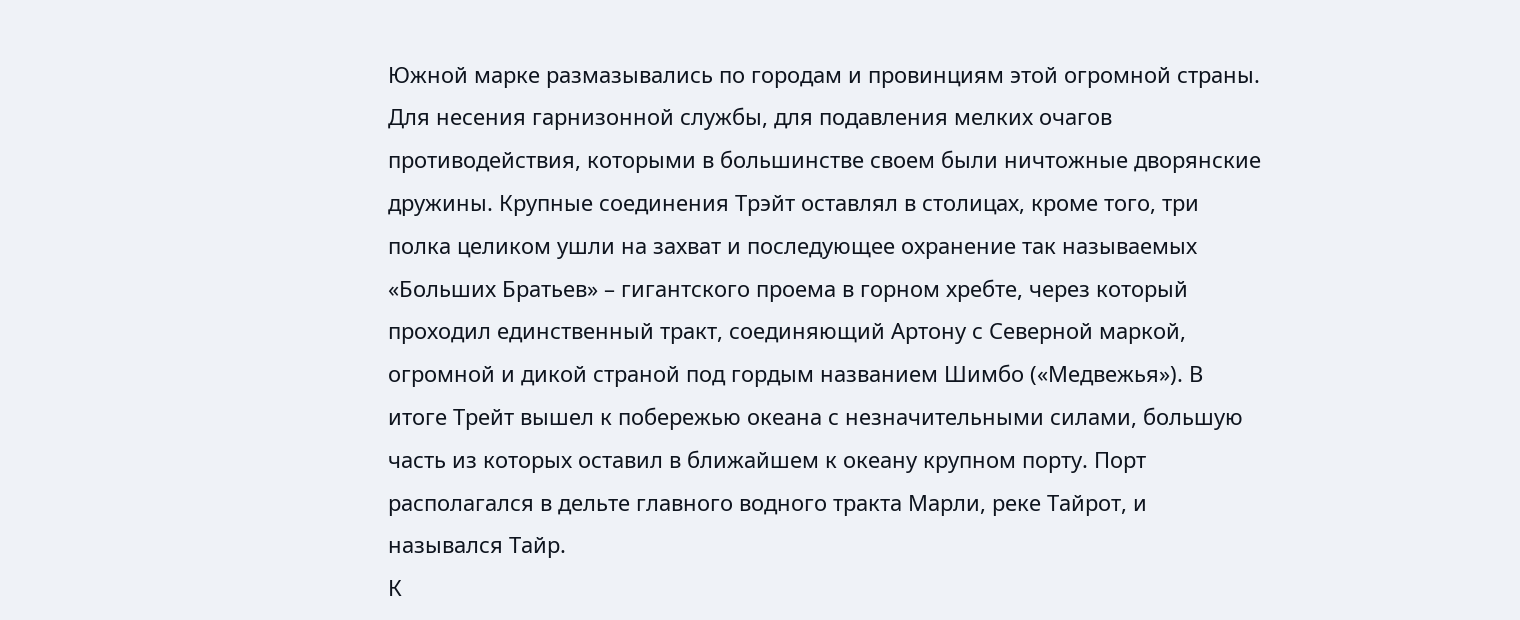Южной марке размазывались по городам и провинциям этой огромной страны. Для несения гарнизонной службы, для подавления мелких очагов противодействия, которыми в большинстве своем были ничтожные дворянские дружины. Крупные соединения Трэйт оставлял в столицах, кроме того, три полка целиком ушли на захват и последующее охранение так называемых «Больших Братьев» – гигантского проема в горном хребте, через который проходил единственный тракт, соединяющий Артону с Северной маркой, огромной и дикой страной под гордым названием Шимбо («Медвежья»). В итоге Трейт вышел к побережью океана с незначительными силами, большую часть из которых оставил в ближайшем к океану крупном порту. Порт располагался в дельте главного водного тракта Марли, реке Тайрот, и назывался Тайр.
К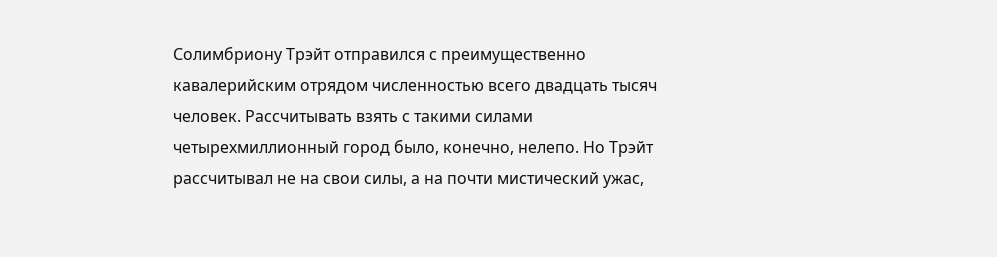Солимбриону Трэйт отправился с преимущественно кавалерийским отрядом численностью всего двадцать тысяч человек. Рассчитывать взять с такими силами четырехмиллионный город было, конечно, нелепо. Но Трэйт рассчитывал не на свои силы, а на почти мистический ужас,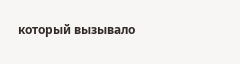который вызывало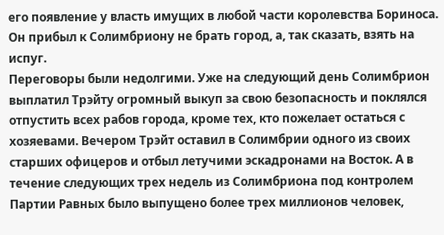его появление у власть имущих в любой части королевства Бориноса. Он прибыл к Солимбриону не брать город, а, так сказать, взять на испуг.
Переговоры были недолгими. Уже на следующий день Солимбрион выплатил Трэйту огромный выкуп за свою безопасность и поклялся отпустить всех рабов города, кроме тех, кто пожелает остаться с хозяевами. Вечером Трэйт оставил в Солимбрии одного из своих старших офицеров и отбыл летучими эскадронами на Восток. А в течение следующих трех недель из Солимбриона под контролем Партии Равных было выпущено более трех миллионов человек,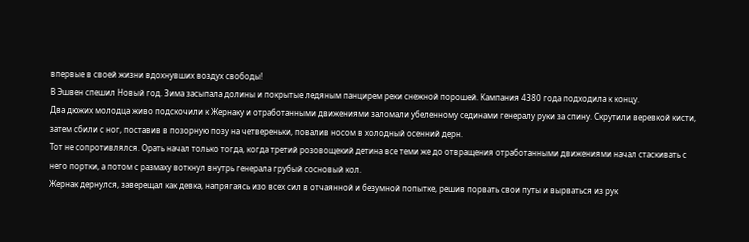впервые в своей жизни вдохнувших воздух свободы!
В Эшвен спешил Новый год. Зима засыпала долины и покрытые ледяным панцирем реки снежной порошей. Кампания 4380 года подходила к концу.
Два дюжих молодца живо подскочили к Жернаку и отработанными движениями заломали убеленному сединами генералу руки за спину. Скрутили веревкой кисти, затем сбили с ног, поставив в позорную позу на четвереньки, повалив носом в холодный осенний дерн.
Тот не сопротивлялся. Орать начал только тогда, когда третий розовощекий детина все теми же до отвращения отработанными движениями начал стаскивать с него портки, а потом с размаху воткнул внутрь генерала грубый сосновый кол.
Жернак дернулся, заверещал как девка, напрягаясь изо всех сил в отчаянной и безумной попытке, решив порвать свои путы и вырваться из рук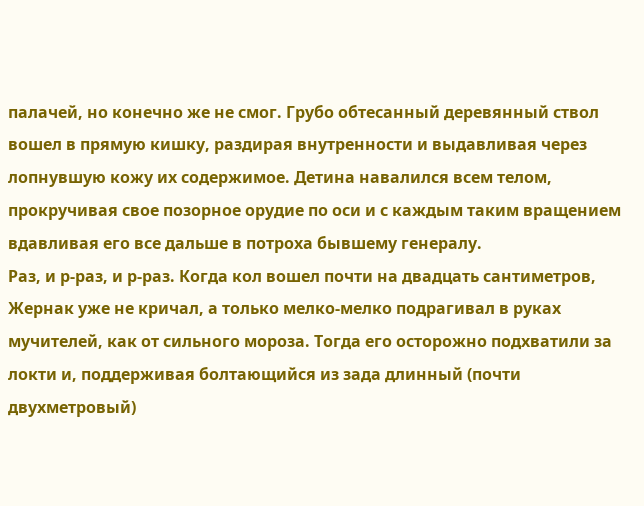палачей, но конечно же не смог. Грубо обтесанный деревянный ствол вошел в прямую кишку, раздирая внутренности и выдавливая через лопнувшую кожу их содержимое. Детина навалился всем телом, прокручивая свое позорное орудие по оси и с каждым таким вращением вдавливая его все дальше в потроха бывшему генералу.
Раз, и р-раз, и р-раз. Когда кол вошел почти на двадцать сантиметров, Жернак уже не кричал, а только мелко-мелко подрагивал в руках мучителей, как от сильного мороза. Тогда его осторожно подхватили за локти и, поддерживая болтающийся из зада длинный (почти двухметровый)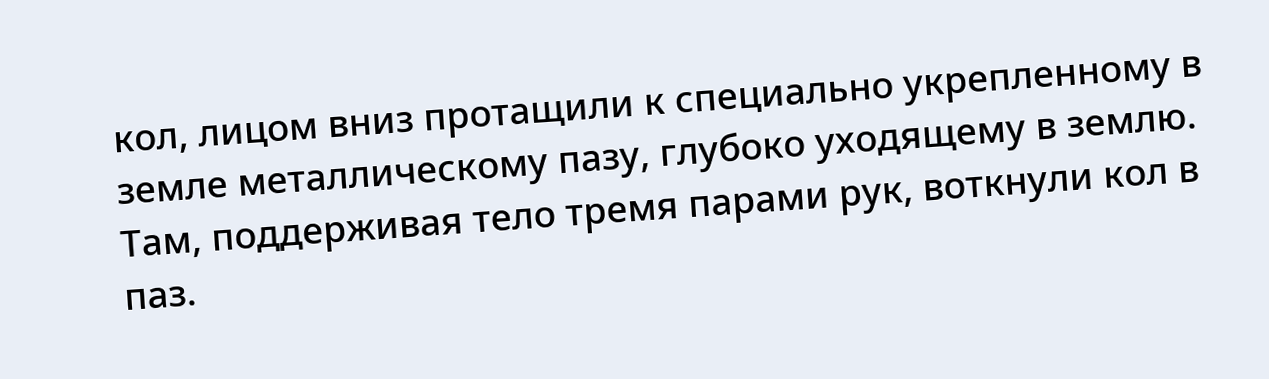кол, лицом вниз протащили к специально укрепленному в земле металлическому пазу, глубоко уходящему в землю. Там, поддерживая тело тремя парами рук, воткнули кол в паз.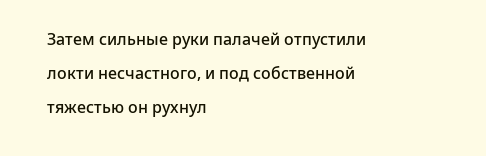Затем сильные руки палачей отпустили локти несчастного, и под собственной тяжестью он рухнул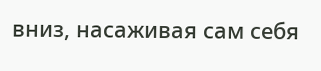вниз, насаживая сам себя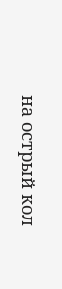на острый кол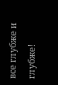все глубже и глубже!